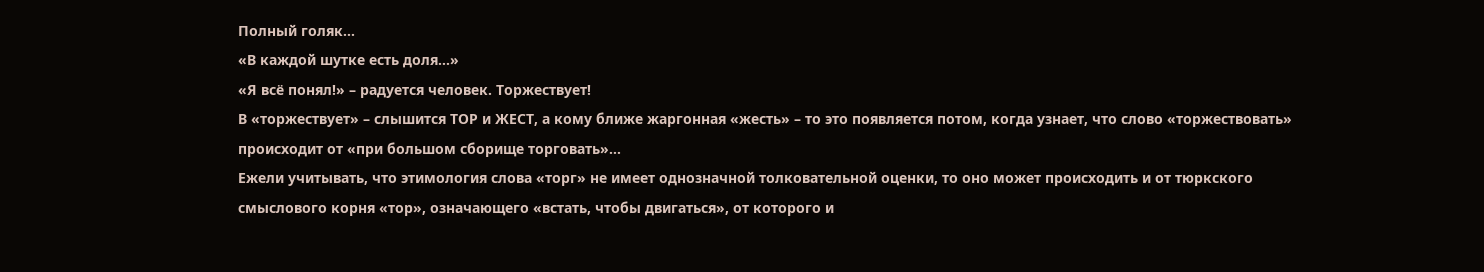Полный голяк...
«В каждой шутке есть доля…»
«Я всё понял!» – радуется человек. Торжествует!
В «торжествует» – слышится ТОР и ЖЕСТ, а кому ближе жаргонная «жесть» – то это появляется потом, когда узнает, что слово «торжествовать» происходит от «при большом сборище торговать»…
Ежели учитывать, что этимология слова «торг» не имеет однозначной толковательной оценки, то оно может происходить и от тюркского смыслового корня «тор», означающего «встать, чтобы двигаться», от которого и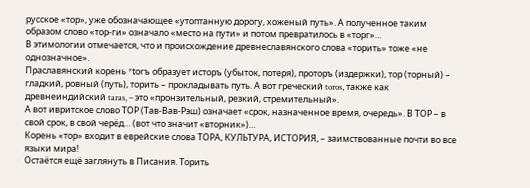русское «тор», уже обозначающее «утоптанную дорогу, хоженый путь». А полученное таким образом слово «тор-ги» означало «место на пути» и потом превратилось в «торг»…
В этимологии отмечается, что и происхождение древнеславянского слова «торить» тоже «не однозначное».
Праславянский корень *tоrъ образует исторъ (убыток, потеря), проторъ (издержки), тор (торный) – гладкий, ровный (путь), торить – прокладывать путь. А вот греческий toros, также как древнеиндийский taras, – это «пронзительный, резкий, стремительный».
А вот ивритское слово ТОР (Тав-Вав-Рэш) означает «срок, назначенное время, очередь». В ТОР – в свой срок, в свой черёд… (вот что значит «вторник»)…
Корень «тор» входит в еврейские слова ТОРА, КУЛЬТУРА, ИСТОРИЯ, – заимствованные почти во все языки мира!
Остаётся ещё заглянуть в Писания. Торить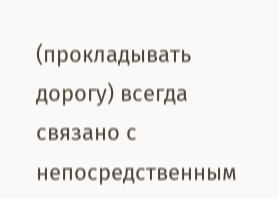(прокладывать дорогу) всегда связано с непосредственным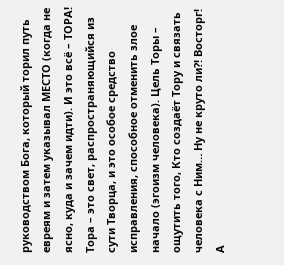руководством Бога, который торил путь евреям и затем указывал МЕСТО (когда не ясно, куда и зачем идти). И это всё – ТОРА!
Тора – это свет, распространяющийся из сути Творца, и это особое средство исправления, способное отменить злое начало (эгоизм человека). Цель Торы – ощутить того, Кто создаёт Тору и связать человека с Ним… Ну не круто ли?! Восторг!
А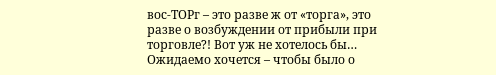вос-ТОРг – это разве ж от «торга», это разве о возбуждении от прибыли при торговле?! Вот уж не хотелось бы… Ожидаемо хочется – чтобы было о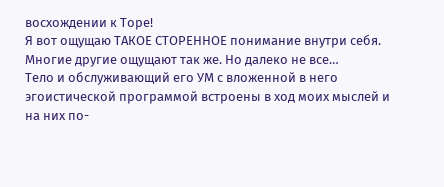восхождении к Торе!
Я вот ощущаю ТАКОЕ СТОРЕННОЕ понимание внутри себя. Многие другие ощущают так же. Но далеко не все…
Тело и обслуживающий его УМ с вложенной в него эгоистической программой встроены в ход моих мыслей и на них по-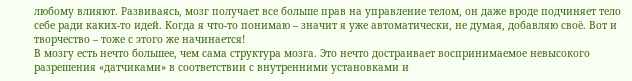любому влияют. Развиваясь, мозг получает все больше прав на управление телом, он даже вроде подчиняет тело себе ради каких-то идей. Когда я что-то понимаю – значит я уже автоматически, не думая, добавляю своё. Вот и творчество – тоже с этого же начинается!
В мозгу есть нечто большее, чем сама структура мозга. Это нечто достраивает воспринимаемое невысокого разрешения «датчиками» в соответствии с внутренними установками и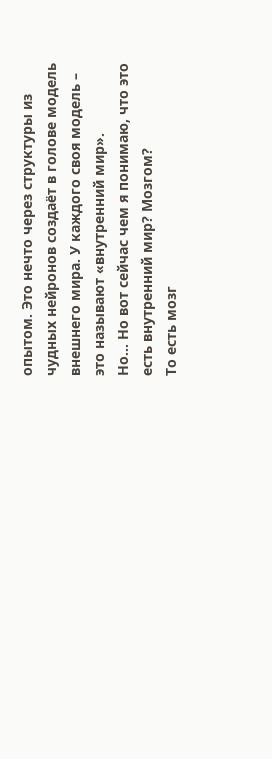опытом. Это нечто через структуры из чудных нейронов создаёт в голове модель внешнего мира. У каждого своя модель – это называют «внутренний мир».
Но… Но вот сейчас чем я понимаю, что это есть внутренний мир? Мозгом?
То есть мозг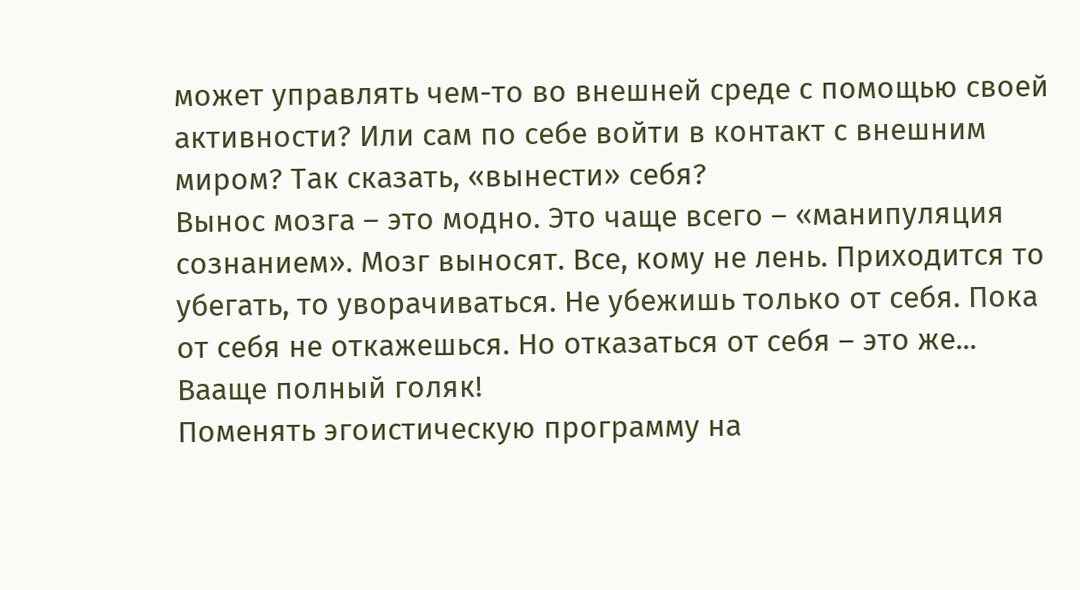может управлять чем-то во внешней среде с помощью своей активности? Или сам по себе войти в контакт с внешним миром? Так сказать, «вынести» себя?
Вынос мозга – это модно. Это чаще всего – «манипуляция сознанием». Мозг выносят. Все, кому не лень. Приходится то убегать, то уворачиваться. Не убежишь только от себя. Пока от себя не откажешься. Но отказаться от себя – это же... Вааще полный голяк!
Поменять эгоистическую программу на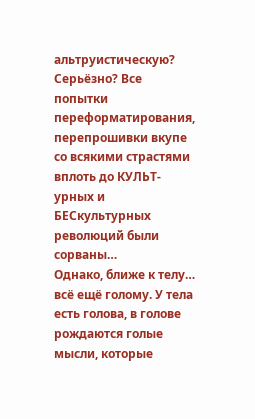альтруистическую? Серьёзно? Все попытки переформатирования, перепрошивки вкупе со всякими страстями вплоть до КУЛЬТ-урных и БЕСкультурных революций были сорваны…
Однако, ближе к телу… всё ещё голому. У тела есть голова, в голове рождаются голые мысли, которые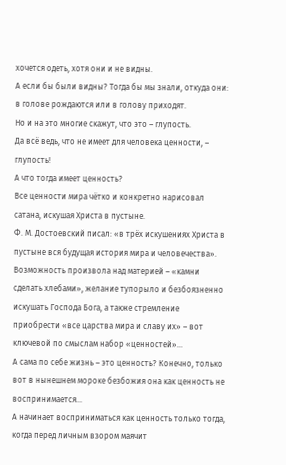хочется одеть, хотя они и не видны.
А если бы были видны? Тогда бы мы знали, откуда они: в голове рождаются или в голову приходят.
Но и на это многие скажут, что это – глупость.
Да всё ведь, что не имеет для человека ценности, – глупость!
А что тогда имеет ценность?
Все ценности мира чётко и конкретно нарисовал сатана, искушая Христа в пустыне.
Ф. М. Достоевский писал: «в трёх искушениях Христа в пустыне вся будущая история мира и человечества». Возможность произвола над материей – «камни сделать хлебами», желание тупорыло и безбоязненно искушать Господа Бога, а также стремление приобрести «все царства мира и славу их» – вот ключевой по смыслам набор «ценностей»…
А сама по себе жизнь – это ценность? Конечно, только вот в нынешнем мороке безбожия она как ценность не воспринимается…
А начинает восприниматься как ценность только тогда, когда перед личным взором маячит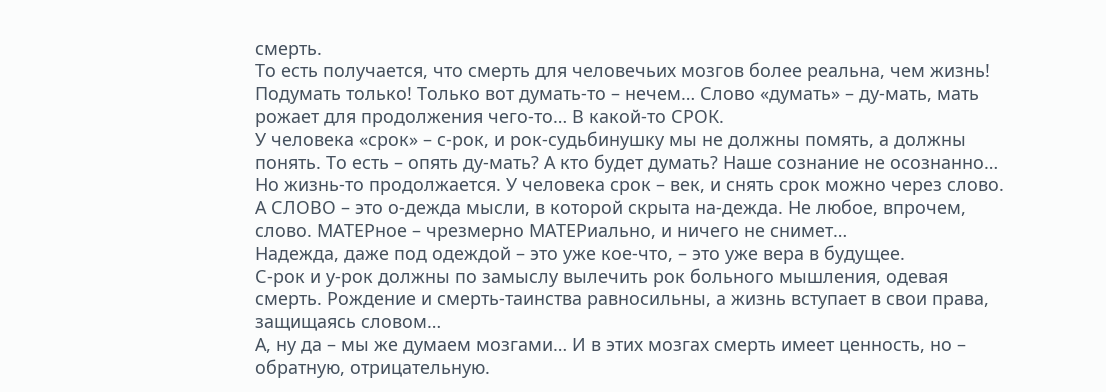смерть.
То есть получается, что смерть для человечьих мозгов более реальна, чем жизнь! Подумать только! Только вот думать-то – нечем… Слово «думать» – ду-мать, мать рожает для продолжения чего-то… В какой-то СРОК.
У человека «срок» – с-рок, и рок-судьбинушку мы не должны помять, а должны понять. То есть – опять ду-мать? А кто будет думать? Наше сознание не осознанно…
Но жизнь-то продолжается. У человека срок – век, и снять срок можно через слово.
А СЛОВО – это о-дежда мысли, в которой скрыта на-дежда. Не любое, впрочем, слово. МАТЕРное – чрезмерно МАТЕРиально, и ничего не снимет…
Надежда, даже под одеждой – это уже кое-что, – это уже вера в будущее.
С-рок и у-рок должны по замыслу вылечить рок больного мышления, одевая смерть. Рождение и смерть-таинства равносильны, а жизнь вступает в свои права, защищаясь словом…
А, ну да – мы же думаем мозгами… И в этих мозгах смерть имеет ценность, но – обратную, отрицательную.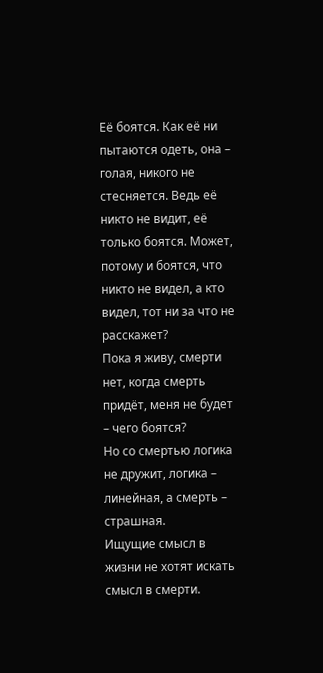Её боятся. Как её ни пытаются одеть, она – голая, никого не стесняется. Ведь её никто не видит, её только боятся. Может, потому и боятся, что никто не видел, а кто видел, тот ни за что не расскажет?
Пока я живу, смерти нет, когда смерть придёт, меня не будет – чего боятся?
Но со смертью логика не дружит, логика – линейная, а смерть – страшная.
Ищущие смысл в жизни не хотят искать смысл в смерти.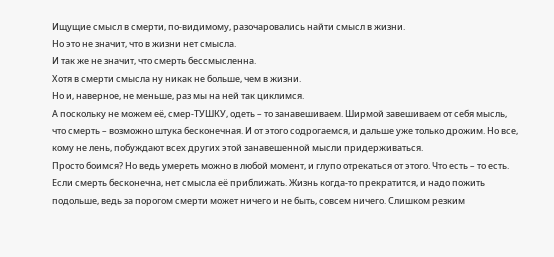Ищущие смысл в смерти, по-видимому, разочаровались найти смысл в жизни.
Но это не значит, что в жизни нет смысла.
И так же не значит, что смерть бессмысленна.
Хотя в смерти смысла ну никак не больше, чем в жизни.
Но и, наверное, не меньше, раз мы на ней так циклимся.
А поскольку не можем её, смер-ТУШКУ, одеть – то занавешиваем. Ширмой завешиваем от себя мысль, что смерть – возможно штука бесконечная. И от этого содрогаемся, и дальше уже только дрожим. Но все, кому не лень, побуждают всех других этой занавешенной мысли придерживаться.
Просто боимся? Но ведь умереть можно в любой момент, и глупо отрекаться от этого. Что есть – то есть.
Если смерть бесконечна, нет смысла её приближать. Жизнь когда-то прекратится, и надо пожить подольше, ведь за порогом смерти может ничего и не быть, совсем ничего. Слишком резким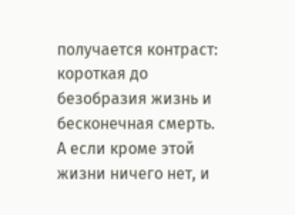получается контраст: короткая до безобразия жизнь и бесконечная смерть.
А если кроме этой жизни ничего нет, и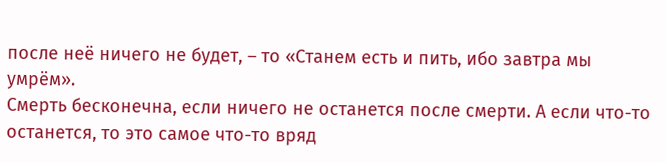после неё ничего не будет, – то «Станем есть и пить, ибо завтра мы умрём».
Смерть бесконечна, если ничего не останется после смерти. А если что-то останется, то это самое что-то вряд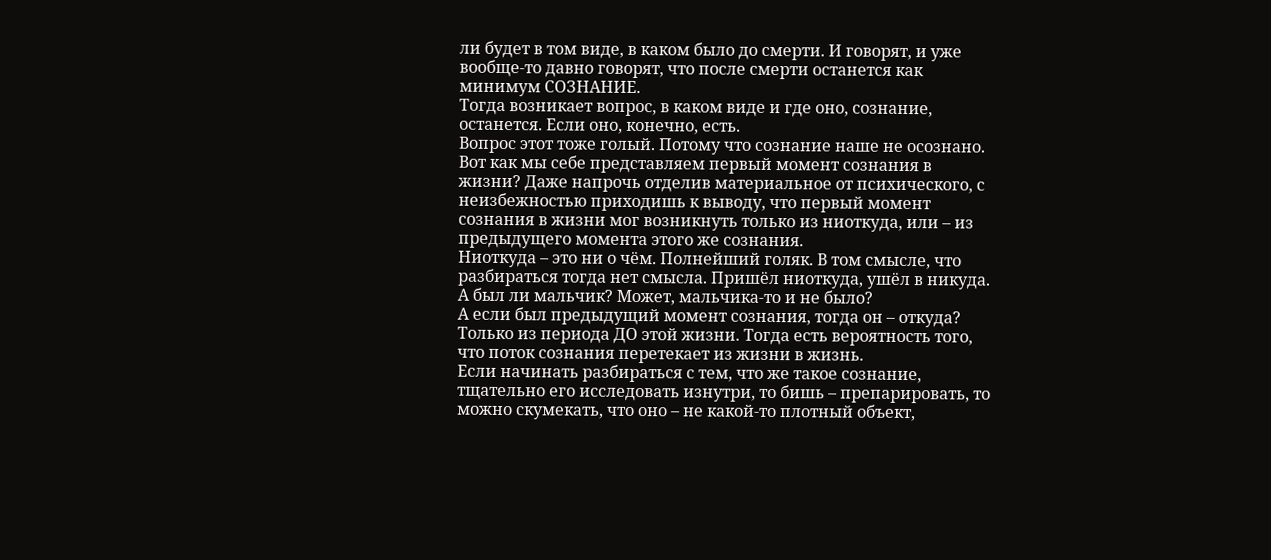ли будет в том виде, в каком было до смерти. И говорят, и уже вообще-то давно говорят, что после смерти останется как минимум СОЗНАНИЕ.
Тогда возникает вопрос, в каком виде и где оно, сознание, останется. Если оно, конечно, есть.
Вопрос этот тоже голый. Потому что сознание наше не осознано. Вот как мы себе представляем первый момент сознания в жизни? Даже напрочь отделив материальное от психического, с неизбежностью приходишь к выводу, что первый момент сознания в жизни мог возникнуть только из ниоткуда, или – из предыдущего момента этого же сознания.
Ниоткуда – это ни о чём. Полнейший голяк. В том смысле, что разбираться тогда нет смысла. Пришёл ниоткуда, ушёл в никуда. А был ли мальчик? Может, мальчика-то и не было?
А если был предыдущий момент сознания, тогда он – откуда? Только из периода ДО этой жизни. Тогда есть вероятность того, что поток сознания перетекает из жизни в жизнь.
Если начинать разбираться с тем, что же такое сознание, тщательно его исследовать изнутри, то бишь – препарировать, то можно скумекать, что оно – не какой-то плотный объект,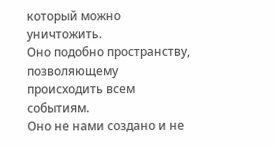который можно уничтожить.
Оно подобно пространству, позволяющему происходить всем событиям.
Оно не нами создано и не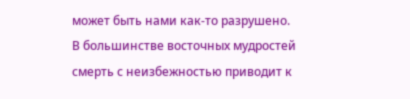может быть нами как-то разрушено.
В большинстве восточных мудростей смерть с неизбежностью приводит к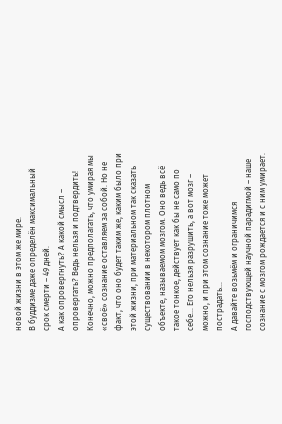новой жизни в этом же мире.
В буддизме даже определён максимальный срок смерти – 49 дней.
А как опровергнуть? А какой смысл – опровергать? Ведь нельзя и подтвердить!
Конечно, можно предполагать, что умирая мы «своё» сознание оставляем за собой. Но не факт, что оно будет таким же, каким было при этой жизни, при материальном так сказать существовании в некотором плотном объекте, называемом мозгом. Оно ведь всё такое тонкое, действует как бы не само по себе… Его нельзя разрушить, а вот мозг – можно, и при этом сознание тоже может пострадать…
А давайте возьмём и ограничимся господствующей научной парадигмой – наше сознание с мозгом рождается и с ним умирает.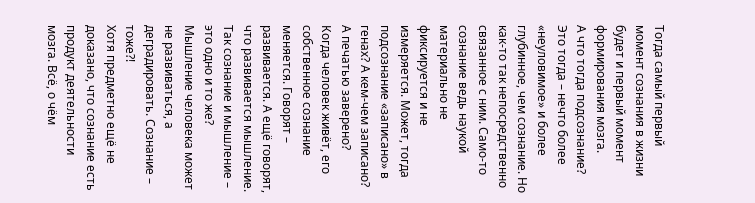Тогда самый первый момент сознания в жизни будет и первый момент формирования мозга.
А что тогда подсознание? Это тогда – нечто более «неуловимое» и более глубинное, чем сознание. Но как-то так непосредственно связанное с ним. Само-то сознание ведь наукой материально не фиксируется и не измеряется. Может, тогда подсознание «записано» в генах? А кем-чем записано? А печатью заверено?
Когда человек живёт, его собственное сознание меняется. Говорят – развивается. А ещё говорят, что развивается мышление. Так сознание и мышление – это одно и то же?
Мышление человека может не развиваться, а деградировать. Сознание – тоже?!
Хотя предметно ещё не доказано, что сознание есть продукт деятельности мозга. Всё, о чём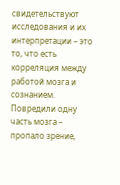свидетельствуют исследования и их интерпретации – это то, что есть корреляция между работой мозга и сознанием. Повредили одну часть мозга – пропало зрение,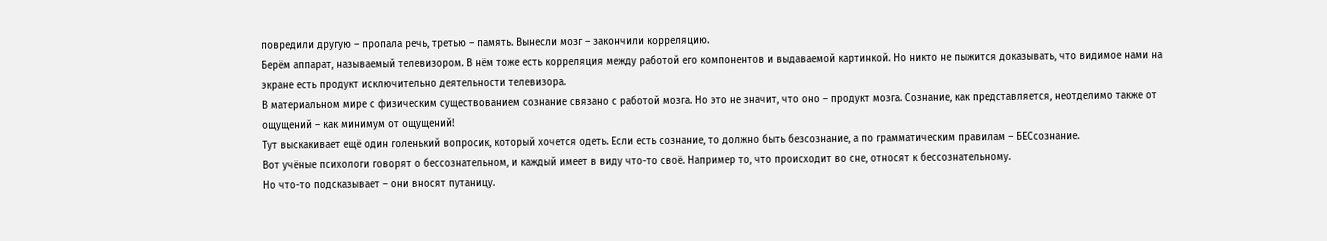повредили другую – пропала речь, третью – память. Вынесли мозг – закончили корреляцию.
Берём аппарат, называемый телевизором. В нём тоже есть корреляция между работой его компонентов и выдаваемой картинкой. Но никто не пыжится доказывать, что видимое нами на экране есть продукт исключительно деятельности телевизора.
В материальном мире с физическим существованием сознание связано с работой мозга. Но это не значит, что оно – продукт мозга. Сознание, как представляется, неотделимо также от ощущений – как минимум от ощущений!
Тут выскакивает ещё один голенький вопросик, который хочется одеть. Если есть сознание, то должно быть безсознание, а по грамматическим правилам – БЕСсознание.
Вот учёные психологи говорят о бессознательном, и каждый имеет в виду что-то своё. Например то, что происходит во сне, относят к бессознательному.
Но что-то подсказывает – они вносят путаницу.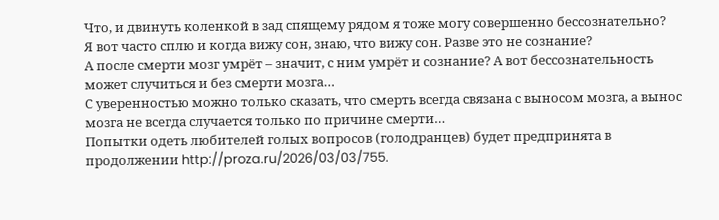Что, и двинуть коленкой в зад спящему рядом я тоже могу совершенно бессознательно?
Я вот часто сплю и когда вижу сон, знаю, что вижу сон. Разве это не сознание?
А после смерти мозг умрёт – значит, с ним умрёт и сознание? А вот бессознательность может случиться и без смерти мозга…
С уверенностью можно только сказать, что смерть всегда связана с выносом мозга, а вынос мозга не всегда случается только по причине смерти…
Попытки одеть любителей голых вопросов (голодранцев) будет предпринята в продолжении http://proza.ru/2026/03/03/755.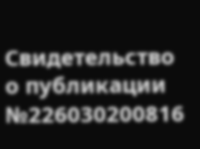Свидетельство о публикации №226030200816